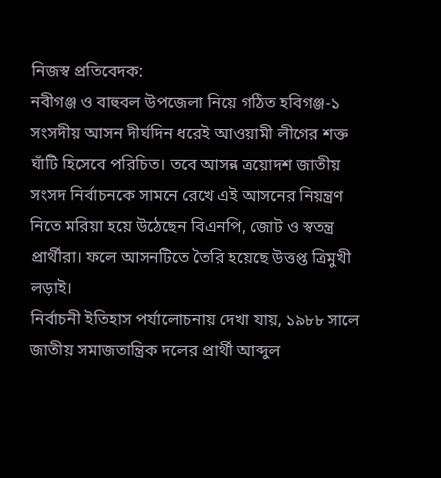নিজস্ব প্রতিবেদক:
নবীগঞ্জ ও বাহুবল উপজেলা নিয়ে গঠিত হবিগঞ্জ-১ সংসদীয় আসন দীর্ঘদিন ধরেই আওয়ামী লীগের শক্ত ঘাঁটি হিসেবে পরিচিত। তবে আসন্ন ত্রয়োদশ জাতীয় সংসদ নির্বাচনকে সামনে রেখে এই আসনের নিয়ন্ত্রণ নিতে মরিয়া হয়ে উঠেছেন বিএনপি, জোট ও স্বতন্ত্র প্রার্থীরা। ফলে আসনটিতে তৈরি হয়েছে উত্তপ্ত ত্রিমুখী লড়াই।
নির্বাচনী ইতিহাস পর্যালোচনায় দেখা যায়, ১৯৮৮ সালে জাতীয় সমাজতান্ত্রিক দলের প্রার্থী আব্দুল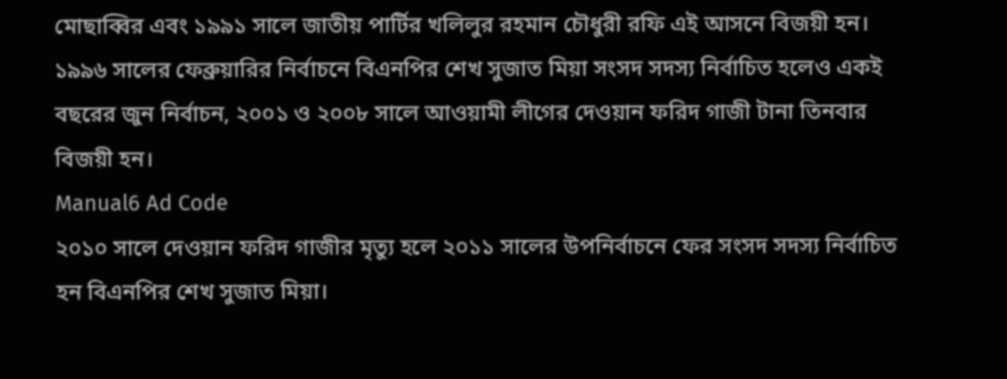মোছাব্বির এবং ১৯৯১ সালে জাতীয় পার্টির খলিলুর রহমান চৌধুরী রফি এই আসনে বিজয়ী হন। ১৯৯৬ সালের ফেব্রুয়ারির নির্বাচনে বিএনপির শেখ সুজাত মিয়া সংসদ সদস্য নির্বাচিত হলেও একই বছরের জুন নির্বাচন, ২০০১ ও ২০০৮ সালে আওয়ামী লীগের দেওয়ান ফরিদ গাজী টানা তিনবার বিজয়ী হন।
Manual6 Ad Code
২০১০ সালে দেওয়ান ফরিদ গাজীর মৃত্যু হলে ২০১১ সালের উপনির্বাচনে ফের সংসদ সদস্য নির্বাচিত হন বিএনপির শেখ সুজাত মিয়া।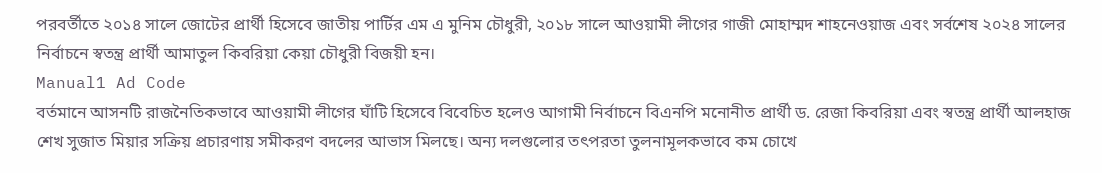পরবর্তীতে ২০১৪ সালে জোটের প্রার্থী হিসেবে জাতীয় পার্টির এম এ মুনিম চৌধুরী, ২০১৮ সালে আওয়ামী লীগের গাজী মোহাম্মদ শাহনেওয়াজ এবং সর্বশেষ ২০২৪ সালের নির্বাচনে স্বতন্ত্র প্রার্থী আমাতুল কিবরিয়া কেয়া চৌধুরী বিজয়ী হন।
Manual1 Ad Code
বর্তমানে আসনটি রাজনৈতিকভাবে আওয়ামী লীগের ঘাঁটি হিসেবে বিবেচিত হলেও আগামী নির্বাচনে বিএনপি মনোনীত প্রার্থী ড. রেজা কিবরিয়া এবং স্বতন্ত্র প্রার্থী আলহাজ শেখ সুজাত মিয়ার সক্রিয় প্রচারণায় সমীকরণ বদলের আভাস মিলছে। অন্য দলগুলোর তৎপরতা তুলনামূলকভাবে কম চোখে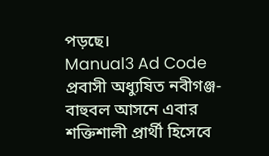পড়ছে।
Manual3 Ad Code
প্রবাসী অধ্যুষিত নবীগঞ্জ-বাহুবল আসনে এবার শক্তিশালী প্রার্থী হিসেবে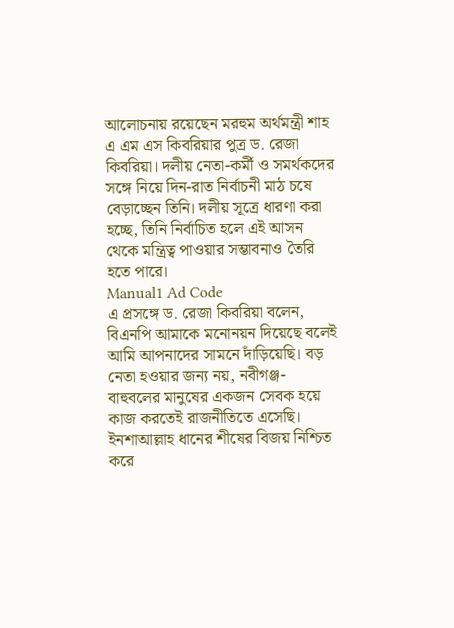আলোচনায় রয়েছেন মরহুম অর্থমন্ত্রী শাহ এ এম এস কিবরিয়ার পুত্র ড. রেজা কিবরিয়া। দলীয় নেতা-কর্মী ও সমর্থকদের সঙ্গে নিয়ে দিন-রাত নির্বাচনী মাঠ চষে বেড়াচ্ছেন তিনি। দলীয় সূত্রে ধারণা করা হচ্ছে, তিনি নির্বাচিত হলে এই আসন থেকে মন্ত্রিত্ব পাওয়ার সম্ভাবনাও তৈরি হতে পারে।
Manual1 Ad Code
এ প্রসঙ্গে ড. রেজা কিবরিয়া বলেন, বিএনপি আমাকে মনোনয়ন দিয়েছে বলেই আমি আপনাদের সামনে দাঁড়িয়েছি। বড় নেতা হওয়ার জন্য নয়, নবীগঞ্জ-বাহুবলের মানুষের একজন সেবক হয়ে কাজ করতেই রাজনীতিতে এসেছি। ইনশাআল্লাহ ধানের শীষের বিজয় নিশ্চিত করে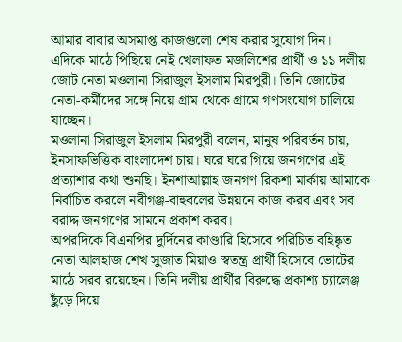আমার বাবার অসমাপ্ত কাজগুলো শেষ করার সুযোগ দিন।
এদিকে মাঠে পিছিয়ে নেই খেলাফত মজলিশের প্রার্থী ও ১১ দলীয় জোট নেতা মওলানা সিরাজুল ইসলাম মিরপুরী। তিনি জোটের নেতা-কর্মীদের সঙ্গে নিয়ে গ্রাম থেকে গ্রামে গণসংযোগ চালিয়ে যাচ্ছেন।
মওলানা সিরাজুল ইসলাম মিরপুরী বলেন, মানুষ পরিবর্তন চায়, ইনসাফভিত্তিক বাংলাদেশ চায়। ঘরে ঘরে গিয়ে জনগণের এই প্রত্যাশার কথা শুনছি। ইনশাআল্লাহ জনগণ রিকশা মার্কায় আমাকে নির্বাচিত করলে নবীগঞ্জ-বাহুবলের উন্নয়নে কাজ করব এবং সব বরাদ্দ জনগণের সামনে প্রকাশ করব।
অপরদিকে বিএনপির দুর্দিনের কাণ্ডারি হিসেবে পরিচিত বহিষ্কৃত নেতা আলহাজ শেখ সুজাত মিয়াও স্বতন্ত্র প্রার্থী হিসেবে ভোটের মাঠে সরব রয়েছেন। তিনি দলীয় প্রার্থীর বিরুদ্ধে প্রকাশ্য চ্যালেঞ্জ ছুঁড়ে দিয়ে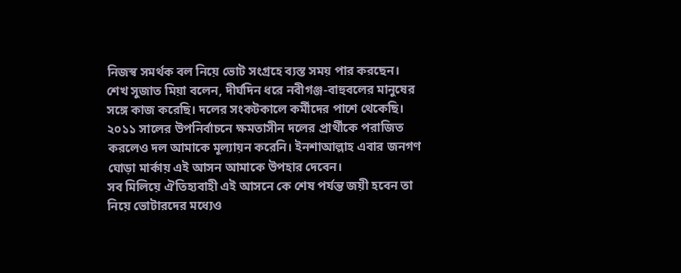নিজস্ব সমর্থক বল নিয়ে ভোট সংগ্রহে ব্যস্ত সময় পার করছেন।
শেখ সুজাত মিয়া বলেন, দীর্ঘদিন ধরে নবীগঞ্জ-বাহুবলের মানুষের সঙ্গে কাজ করেছি। দলের সংকটকালে কর্মীদের পাশে থেকেছি। ২০১১ সালের উপনির্বাচনে ক্ষমতাসীন দলের প্রার্থীকে পরাজিত করলেও দল আমাকে মূল্যায়ন করেনি। ইনশাআল্লাহ এবার জনগণ ঘোড়া মার্কায় এই আসন আমাকে উপহার দেবেন।
সব মিলিয়ে ঐতিহ্যবাহী এই আসনে কে শেষ পর্যন্ত জয়ী হবেন তা নিয়ে ভোটারদের মধ্যেও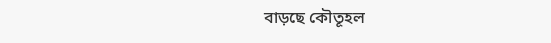বাড়ছে কৌতূহল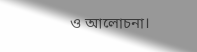ও আলোচনা।